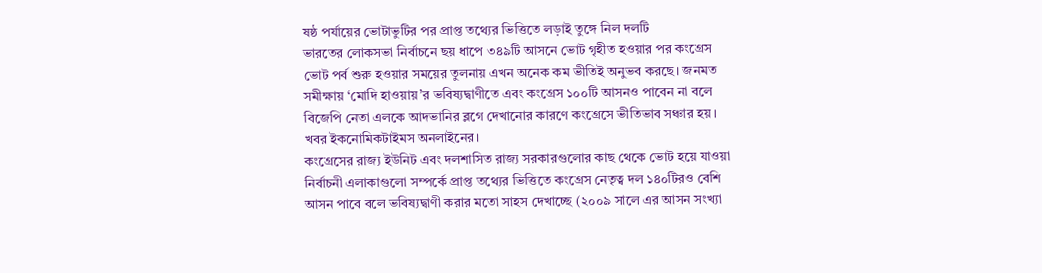ষষ্ঠ পর্যায়ের ভোটাভুটির পর প্রাপ্ত তথ্যের ভিত্তিতে লড়াই তুঙ্গে নিল দলটি
ভারতের লোকসভা নির্বাচনে ছয় ধাপে ৩৪৯টি আসনে ভোট গৃহীত হওয়ার পর কংগ্রেস ভোট পর্ব শুরু হওয়ার সময়ের তুলনায় এখন অনেক কম ভীতিই অনুভব করছে। জনমত সমীক্ষায় ‘মোদি হাওয়ায়’র ভবিষ্যদ্বাণীতে এবং কংগ্রেস ১০০টি আসনও পাবেন না বলে বিজেপি নেতা এলকে আদভানির ব্লগে দেখানোর কারণে কংগ্রেসে ভীতিভাব সঞ্চার হয়। খবর ইকনোমিকটাইমস অনলাইনের।
কংগ্রেসের রাজ্য ইউনিট এবং দলশাসিত রাজ্য সরকারগুলোর কাছ থেকে ভোট হয়ে যাওয়া নির্বাচনী এলাকাগুলো সম্পর্কে প্রাপ্ত তথ্যের ভিত্তিতে কংগ্রেস নেতৃত্ব দল ১৪০টিরও বেশি আসন পাবে বলে ভবিষ্যদ্বাণী করার মতো সাহস দেখাচ্ছে (২০০৯ সালে এর আসন সংখ্যা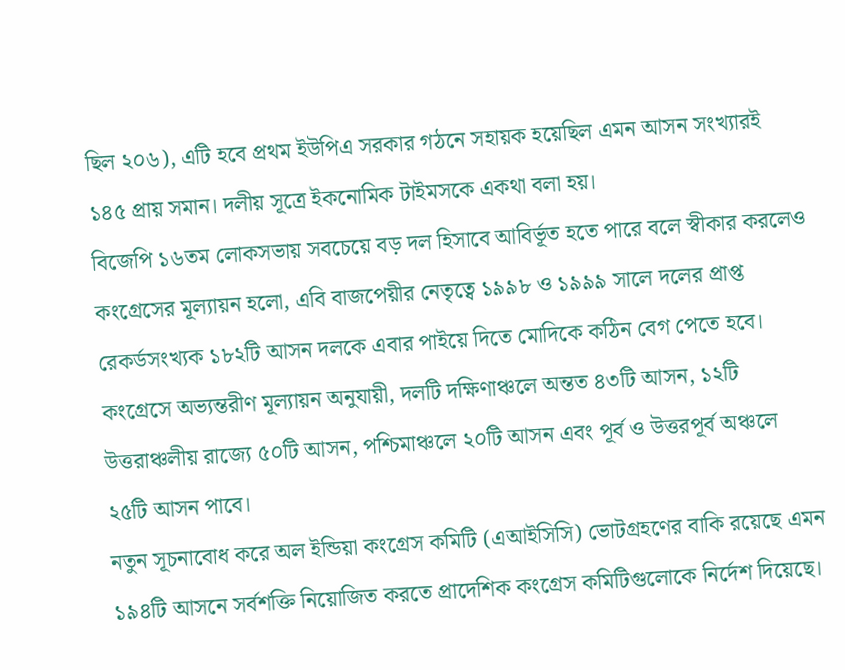ছিল ২০৬), এটি হবে প্রথম ইউপিএ সরকার গঠনে সহায়ক হয়েছিল এমন আসন সংখ্যারই ১৪৫ প্রায় সমান। দলীয় সূত্রে ইকনোমিক টাইমসকে একথা বলা হয়।
বিজেপি ১৬তম লোকসভায় সবচেয়ে বড় দল হিসাবে আবির্ভূত হতে পারে বলে স্বীকার করলেও কংগ্রেসের মূল্যায়ন হলো, এবি বাজপেয়ীর নেতৃত্বে ১৯৯৮ ও ১৯৯৯ সালে দলের প্রাপ্ত রেকর্ডসংখ্যক ১৮২টি আসন দলকে এবার পাইয়ে দিতে মোদিকে কঠিন বেগ পেতে হবে। কংগ্রেসে অভ্যন্তরীণ মূল্যায়ন অনুযায়ী, দলটি দক্ষিণাঞ্চলে অন্তত ৪৩টি আসন, ১২টি উত্তরাঞ্চলীয় রাজ্যে ৫০টি আসন, পশ্চিমাঞ্চলে ২০টি আসন এবং পূর্ব ও উত্তরপূর্ব অঞ্চলে ২৫টি আসন পাবে।
নতুন সূচনাবোধ করে অল ইন্ডিয়া কংগ্রেস কমিটি (এআইসিসি) ভোটগ্রহণের বাকি রয়েছে এমন ১৯৪টি আসনে সর্বশক্তি নিয়োজিত করতে প্রাদেশিক কংগ্রেস কমিটিগুলোকে নির্দেশ দিয়েছে।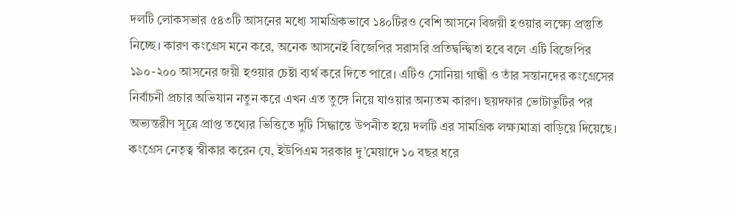দলটি লোকসভার ৫৪৩টি আসনের মধ্যে সামগ্রিকভাবে ১৪০টিরও বেশি আসনে বিজয়ী হওয়ার লক্ষ্যে প্রস্তুতি নিচ্ছে। কারণ কংগ্রেস মনে করে, অনেক আসনেই বিজেপির সরাসরি প্রতিদ্বন্দ্বিতা হবে বলে এটি বিজেপির ১৯০-২০০ আসনের জয়ী হওয়ার চেষ্টা ব্যর্থ করে দিতে পারে। এটিও সোনিয়া গান্ধী ও তাঁর সন্তানদের কংগ্রেসের নির্বাচনী প্রচার অভিযান নতুন করে এখন এত তুঙ্গে নিয়ে যাওয়ার অন্যতম কারণ। ছয়দফার ভোটাভুটির পর অভ্যন্তরীণ সূত্রে প্রাপ্ত তথ্যের ভিত্তিতে দুটি সিদ্ধান্তে উপনীত হয়ে দলটি এর সামগ্রিক লক্ষ্যমাত্রা বাড়িয়ে দিয়েছে। কংগ্রেস নেতৃত্ব স্বীকার করেন যে, ইউপিএম সরকার দু’মেয়াদে ১০ বছর ধরে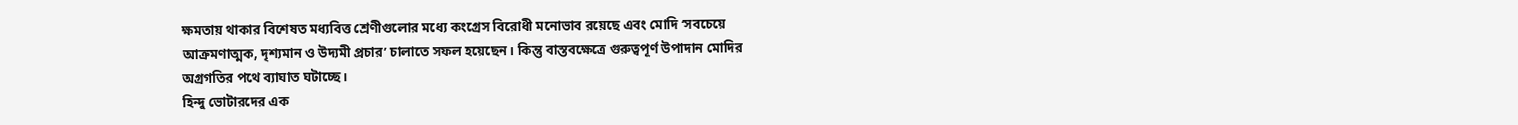ক্ষমতায় থাকার বিশেষত মধ্যবিত্ত শ্রেণীগুলোর মধ্যে কংগ্রেস বিরোধী মনোভাব রয়েছে এবং মোদি ‘সবচেয়ে আক্রমণাত্মক, দৃশ্যমান ও উদ্যমী প্রচার’ চালাতে সফল হয়েছেন। কিন্তু বাস্তবক্ষেত্রে গুরুত্বপূর্ণ উপাদান মোদির অগ্রগতির পথে ব্যাঘাত ঘটাচ্ছে।
হিন্দু ভোটারদের এক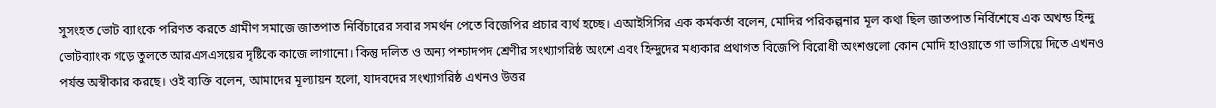সুসংহত ভোট ব্যাংকে পরিণত করতে গ্রামীণ সমাজে জাতপাত নির্বিচারের সবার সমর্থন পেতে বিজেপির প্রচার ব্যর্থ হচ্ছে। এআইসিসির এক কর্মকর্তা বলেন, মোদির পরিকল্পনার মূল কথা ছিল জাতপাত নির্বিশেষে এক অখন্ড হিন্দু ভোটব্যাংক গড়ে তুলতে আরএসএসয়ের দৃষ্টিকে কাজে লাগানো। কিন্তু দলিত ও অন্য পশ্চাদপদ শ্রেণীর সংখ্যাগরিষ্ঠ অংশে এবং হিন্দুদের মধ্যকার প্রথাগত বিজেপি বিরোধী অংশগুলো কোন মোদি হাওয়াতে গা ভাসিয়ে দিতে এখনও পর্যন্ত অস্বীকার করছে। ওই ব্যক্তি বলেন, আমাদের মূল্যায়ন হলো, যাদবদের সংখ্যাগরিষ্ঠ এখনও উত্তর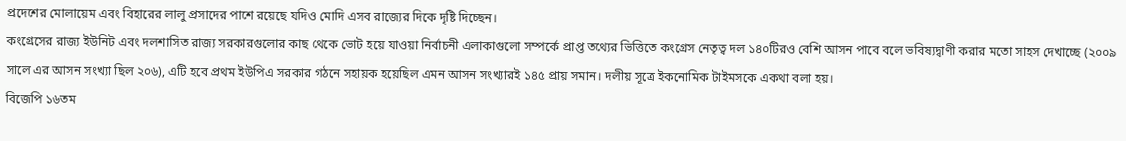প্রদেশের মোলায়েম এবং বিহারের লালু প্রসাদের পাশে রয়েছে যদিও মোদি এসব রাজ্যের দিকে দৃষ্টি দিচ্ছেন।
কংগ্রেসের রাজ্য ইউনিট এবং দলশাসিত রাজ্য সরকারগুলোর কাছ থেকে ভোট হয়ে যাওয়া নির্বাচনী এলাকাগুলো সম্পর্কে প্রাপ্ত তথ্যের ভিত্তিতে কংগ্রেস নেতৃত্ব দল ১৪০টিরও বেশি আসন পাবে বলে ভবিষ্যদ্বাণী করার মতো সাহস দেখাচ্ছে (২০০৯ সালে এর আসন সংখ্যা ছিল ২০৬), এটি হবে প্রথম ইউপিএ সরকার গঠনে সহায়ক হয়েছিল এমন আসন সংখ্যারই ১৪৫ প্রায় সমান। দলীয় সূত্রে ইকনোমিক টাইমসকে একথা বলা হয়।
বিজেপি ১৬তম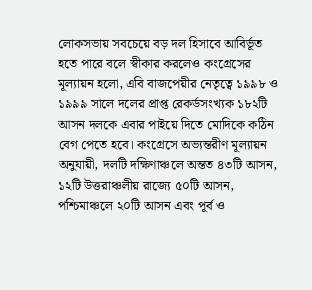লোকসভায় সবচেয়ে বড় দল হিসাবে আবির্ভূত হতে পারে বলে স্বীকার করলেও কংগ্রেসের মূল্যায়ন হলো, এবি বাজপেয়ীর নেতৃত্বে ১৯৯৮ ও ১৯৯৯ সালে দলের প্রাপ্ত রেকর্ডসংখ্যক ১৮২টি আসন দলকে এবার পাইয়ে দিতে মোদিকে কঠিন বেগ পেতে হবে। কংগ্রেসে অভ্যন্তরীণ মূল্যায়ন অনুযায়ী, দলটি দক্ষিণাঞ্চলে অন্তত ৪৩টি আসন, ১২টি উত্তরাঞ্চলীয় রাজ্যে ৫০টি আসন, পশ্চিমাঞ্চলে ২০টি আসন এবং পূর্ব ও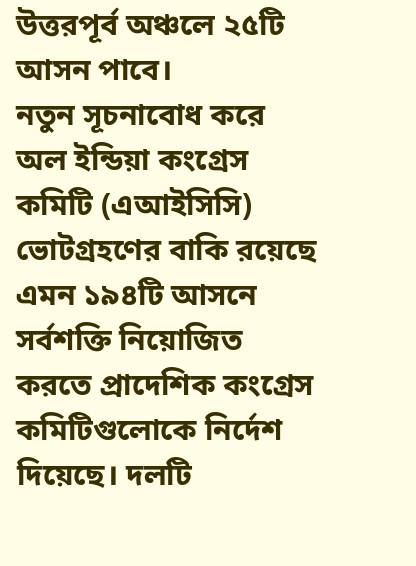উত্তরপূর্ব অঞ্চলে ২৫টি আসন পাবে।
নতুন সূচনাবোধ করে অল ইন্ডিয়া কংগ্রেস কমিটি (এআইসিসি) ভোটগ্রহণের বাকি রয়েছে এমন ১৯৪টি আসনে সর্বশক্তি নিয়োজিত করতে প্রাদেশিক কংগ্রেস কমিটিগুলোকে নির্দেশ দিয়েছে। দলটি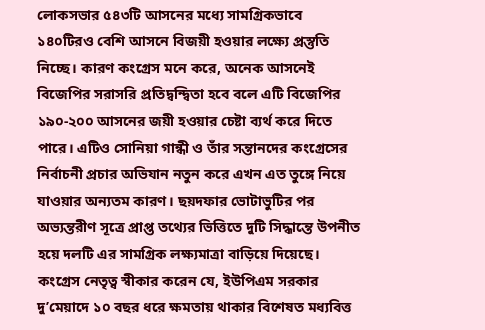লোকসভার ৫৪৩টি আসনের মধ্যে সামগ্রিকভাবে ১৪০টিরও বেশি আসনে বিজয়ী হওয়ার লক্ষ্যে প্রস্তুতি নিচ্ছে। কারণ কংগ্রেস মনে করে, অনেক আসনেই বিজেপির সরাসরি প্রতিদ্বন্দ্বিতা হবে বলে এটি বিজেপির ১৯০-২০০ আসনের জয়ী হওয়ার চেষ্টা ব্যর্থ করে দিতে পারে। এটিও সোনিয়া গান্ধী ও তাঁর সন্তানদের কংগ্রেসের নির্বাচনী প্রচার অভিযান নতুন করে এখন এত তুঙ্গে নিয়ে যাওয়ার অন্যতম কারণ। ছয়দফার ভোটাভুটির পর অভ্যন্তরীণ সূত্রে প্রাপ্ত তথ্যের ভিত্তিতে দুটি সিদ্ধান্তে উপনীত হয়ে দলটি এর সামগ্রিক লক্ষ্যমাত্রা বাড়িয়ে দিয়েছে। কংগ্রেস নেতৃত্ব স্বীকার করেন যে, ইউপিএম সরকার দু’মেয়াদে ১০ বছর ধরে ক্ষমতায় থাকার বিশেষত মধ্যবিত্ত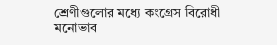শ্রেণীগুলোর মধ্যে কংগ্রেস বিরোধী মনোভাব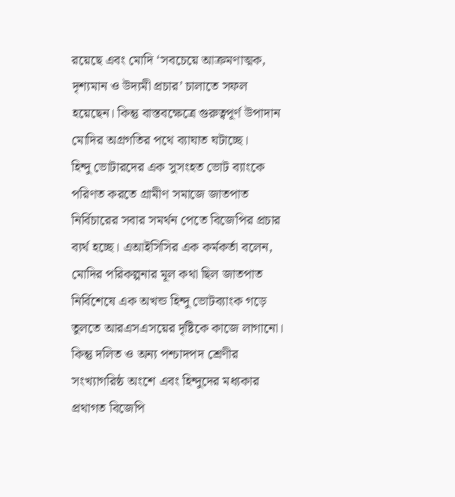রয়েছে এবং মোদি ‘সবচেয়ে আক্রমণাত্মক, দৃশ্যমান ও উদ্যমী প্রচার’ চালাতে সফল হয়েছেন। কিন্তু বাস্তবক্ষেত্রে গুরুত্বপূর্ণ উপাদান মোদির অগ্রগতির পথে ব্যাঘাত ঘটাচ্ছে।
হিন্দু ভোটারদের এক সুসংহত ভোট ব্যাংকে পরিণত করতে গ্রামীণ সমাজে জাতপাত নির্বিচারের সবার সমর্থন পেতে বিজেপির প্রচার ব্যর্থ হচ্ছে। এআইসিসির এক কর্মকর্তা বলেন, মোদির পরিকল্পনার মূল কথা ছিল জাতপাত নির্বিশেষে এক অখন্ড হিন্দু ভোটব্যাংক গড়ে তুলতে আরএসএসয়ের দৃষ্টিকে কাজে লাগানো। কিন্তু দলিত ও অন্য পশ্চাদপদ শ্রেণীর সংখ্যাগরিষ্ঠ অংশে এবং হিন্দুদের মধ্যকার প্রথাগত বিজেপি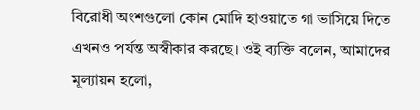বিরোধী অংশগুলো কোন মোদি হাওয়াতে গা ভাসিয়ে দিতে এখনও পর্যন্ত অস্বীকার করছে। ওই ব্যক্তি বলেন, আমাদের মূল্যায়ন হলো,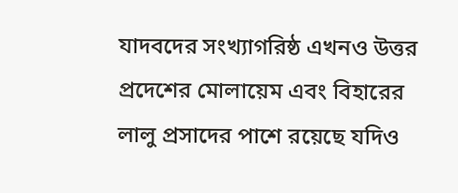যাদবদের সংখ্যাগরিষ্ঠ এখনও উত্তর প্রদেশের মোলায়েম এবং বিহারের লালু প্রসাদের পাশে রয়েছে যদিও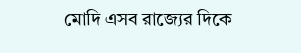মোদি এসব রাজ্যের দিকে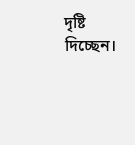দৃষ্টি দিচ্ছেন।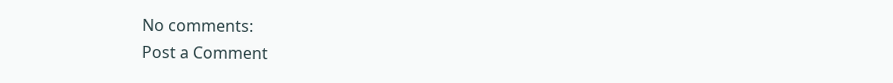No comments:
Post a Comment